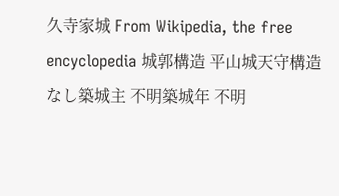久寺家城 From Wikipedia, the free encyclopedia 城郭構造 平山城天守構造 なし築城主 不明築城年 不明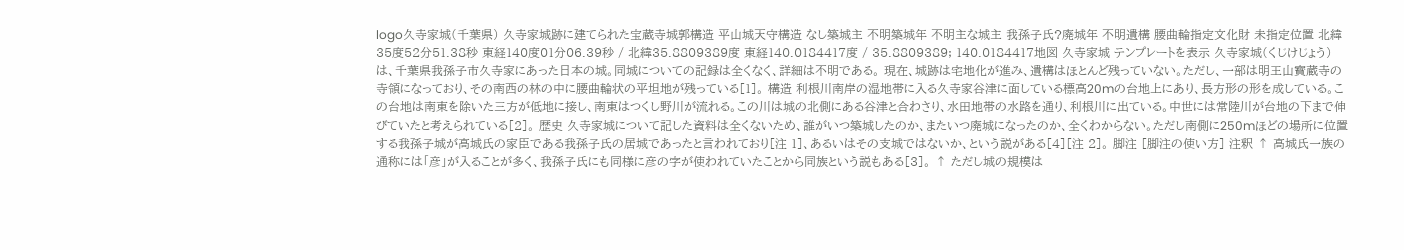logo久寺家城(千葉県) 久寺家城跡に建てられた宝蔵寺城郭構造 平山城天守構造 なし築城主 不明築城年 不明主な城主 我孫子氏?廃城年 不明遺構 腰曲輪指定文化財 未指定位置 北緯35度52分51.38秒 東経140度01分06.39秒 / 北緯35.8809389度 東経140.0184417度 / 35.8809389; 140.0184417地図 久寺家城 テンプレートを表示 久寺家城(くじけじょう)は、千葉県我孫子市久寺家にあった日本の城。同城についての記録は全くなく、詳細は不明である。 現在、城跡は宅地化が進み、遺構はほとんど残っていない。ただし、一部は明王山寳蔵寺の寺領になっており、その南西の林の中に腰曲輪状の平坦地が残っている[1]。 構造 利根川南岸の湿地帯に入る久寺家谷津に面している標高20mの台地上にあり、長方形の形を成している。この台地は南東を除いた三方が低地に接し、南東はつくし野川が流れる。この川は城の北側にある谷津と合わさり、水田地帯の水路を通り、利根川に出ている。中世には常陸川が台地の下まで伸びていたと考えられている[2]。 歴史 久寺家城について記した資料は全くないため、誰がいつ築城したのか、またいつ廃城になったのか、全くわからない。ただし南側に250mほどの場所に位置する我孫子城が高城氏の家臣である我孫子氏の居城であったと言われており[注 1]、あるいはその支城ではないか、という説がある[4][注 2]。 脚注 [脚注の使い方] 注釈 ↑ 高城氏一族の通称には「彦」が入ることが多く、我孫子氏にも同様に彦の字が使われていたことから同族という説もある[3]。 ↑ ただし城の規模は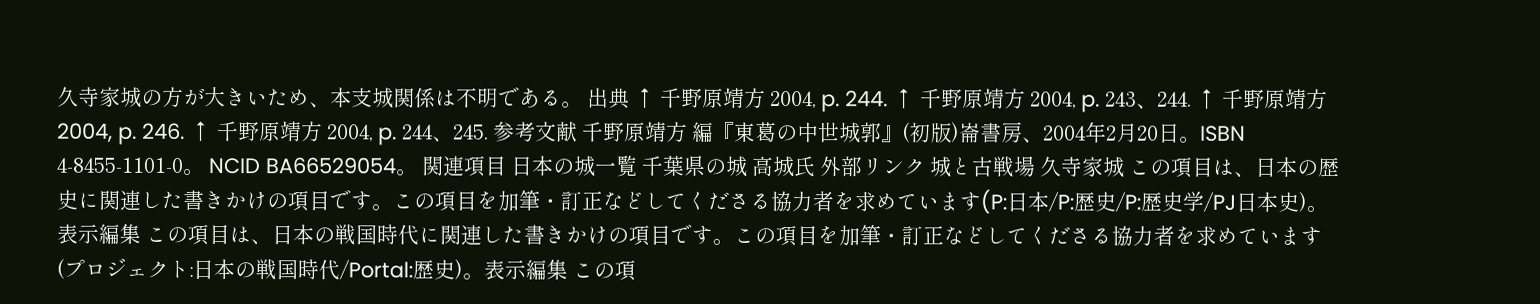久寺家城の方が大きいため、本支城関係は不明である。 出典 ↑ 千野原靖方 2004, p. 244. ↑ 千野原靖方 2004, p. 243、244. ↑ 千野原靖方 2004, p. 246. ↑ 千野原靖方 2004, p. 244、245. 参考文献 千野原靖方 編『東葛の中世城郭』(初版)崙書房、2004年2月20日。ISBN 4-8455-1101-0。 NCID BA66529054。 関連項目 日本の城一覧 千葉県の城 高城氏 外部リンク 城と古戦場 久寺家城 この項目は、日本の歴史に関連した書きかけの項目です。この項目を加筆・訂正などしてくださる協力者を求めています(P:日本/P:歴史/P:歴史学/PJ日本史)。表示編集 この項目は、日本の戦国時代に関連した書きかけの項目です。この項目を加筆・訂正などしてくださる協力者を求めています(プロジェクト:日本の戦国時代/Portal:歴史)。表示編集 この項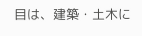目は、建築・土木に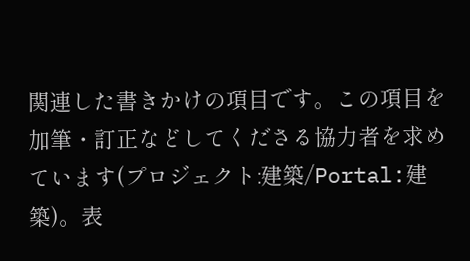関連した書きかけの項目です。この項目を加筆・訂正などしてくださる協力者を求めています(プロジェクト:建築/Portal:建築)。表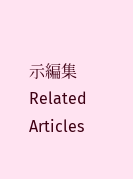示編集 Related Articles